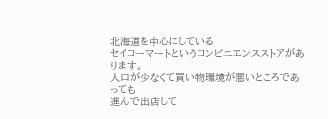北海道を中心にしている
セイコーマートというコンビニエンスストアがあります。
人口が少なくて買い物環境が悪いところであっても
進んで出店して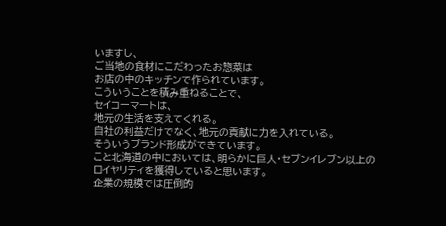いますし、
ご当地の食材にこだわったお惣菜は
お店の中のキッチンで作られています。
こういうことを積み重ねることで、
セイコーマートは、
地元の生活を支えてくれる。
自社の利益だけでなく、地元の貢献に力を入れている。
そういうブランド形成ができています。
こと北海道の中においては、明らかに巨人・セブンイレブン以上の
ロイヤリティを獲得していると思います。
企業の規模では圧倒的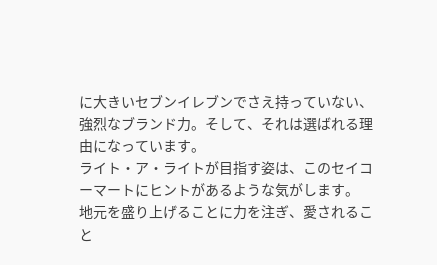に大きいセブンイレブンでさえ持っていない、
強烈なブランド力。そして、それは選ばれる理由になっています。
ライト・ア・ライトが目指す姿は、このセイコーマートにヒントがあるような気がします。
地元を盛り上げることに力を注ぎ、愛されること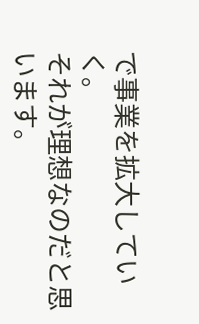で事業を拡大していく。
それが理想なのだと思います。